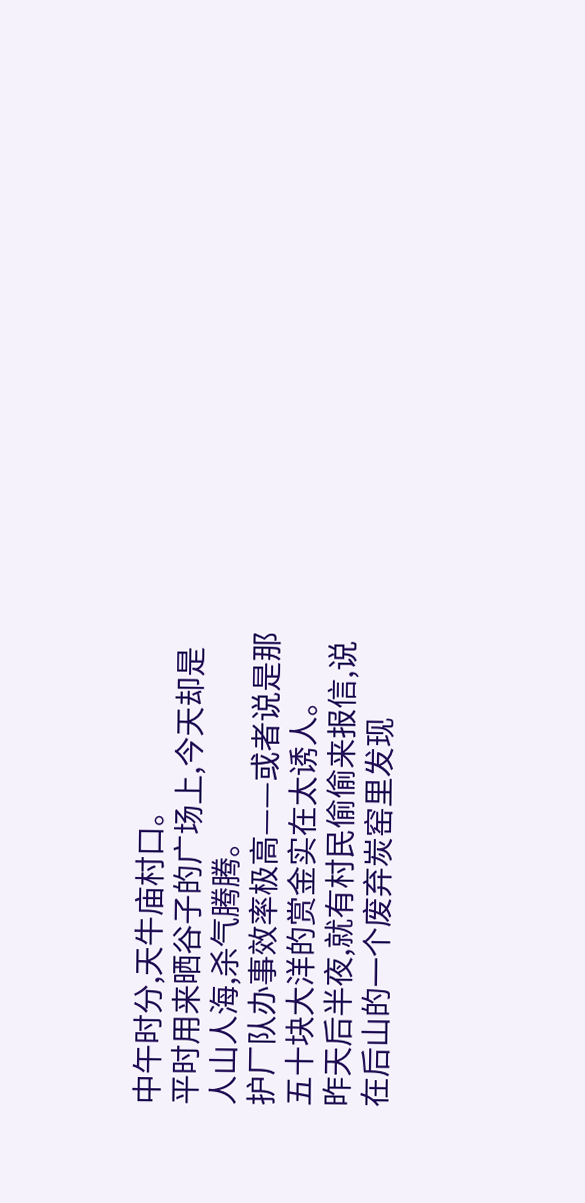中午时分,天牛庙村口。
平时用来晒谷子的广场上,今天却是人山人海,杀气腾腾。
护厂队办事效率极高——或者说是那五十块大洋的赏金实在太诱人。
昨天后半夜,就有村民偷偷来报信,说在后山的一个废弃炭窑里发现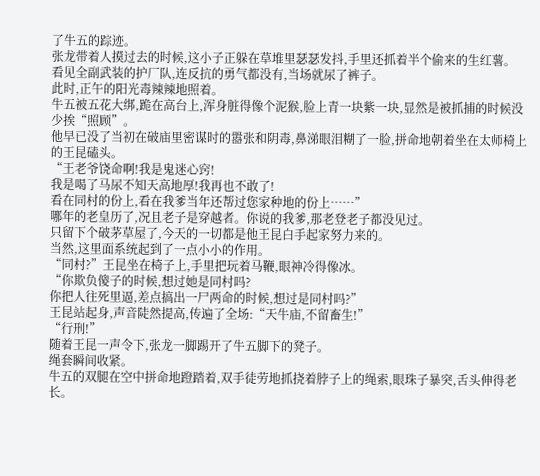了牛五的踪迹。
张龙带着人摸过去的时候,这小子正躲在草堆里瑟瑟发抖,手里还抓着半个偷来的生红薯。
看见全副武装的护厂队,连反抗的勇气都没有,当场就尿了裤子。
此时,正午的阳光毒辣辣地照着。
牛五被五花大绑,跪在高台上,浑身脏得像个泥猴,脸上青一块紫一块,显然是被抓捕的时候没少挨“照顾”。
他早已没了当初在破庙里密谋时的嚣张和阴毒,鼻涕眼泪糊了一脸,拼命地朝着坐在太师椅上的王昆磕头。
“王老爷饶命啊!我是鬼迷心窍!
我是喝了马尿不知天高地厚!我再也不敢了!
看在同村的份上,看在我爹当年还帮过您家种地的份上……”
哪年的老皇历了,况且老子是穿越者。你说的我爹,那老登老子都没见过。
只留下个破茅草屋了,今天的一切都是他王昆白手起家努力来的。
当然,这里面系统起到了一点小小的作用。
“同村?”王昆坐在椅子上,手里把玩着马鞭,眼神冷得像冰。
“你欺负傻子的时候,想过她是同村吗?
你把人往死里逼,差点搞出一尸两命的时候,想过是同村吗?”
王昆站起身,声音陡然提高,传遍了全场:“天牛庙,不留畜生!”
“行刑!”
随着王昆一声令下,张龙一脚踢开了牛五脚下的凳子。
绳套瞬间收紧。
牛五的双腿在空中拼命地蹬踏着,双手徒劳地抓挠着脖子上的绳索,眼珠子暴突,舌头伸得老长。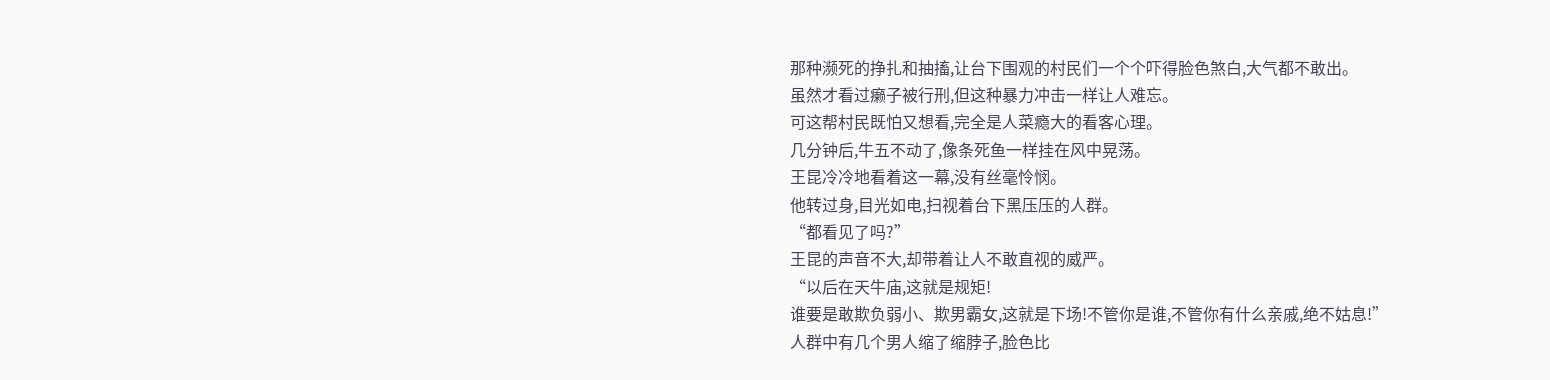那种濒死的挣扎和抽搐,让台下围观的村民们一个个吓得脸色煞白,大气都不敢出。
虽然才看过癞子被行刑,但这种暴力冲击一样让人难忘。
可这帮村民既怕又想看,完全是人菜瘾大的看客心理。
几分钟后,牛五不动了,像条死鱼一样挂在风中晃荡。
王昆冷冷地看着这一幕,没有丝毫怜悯。
他转过身,目光如电,扫视着台下黑压压的人群。
“都看见了吗?”
王昆的声音不大,却带着让人不敢直视的威严。
“以后在天牛庙,这就是规矩!
谁要是敢欺负弱小、欺男霸女,这就是下场!不管你是谁,不管你有什么亲戚,绝不姑息!”
人群中有几个男人缩了缩脖子,脸色比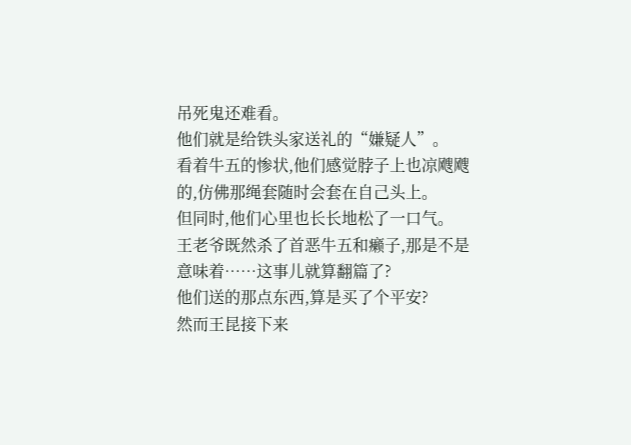吊死鬼还难看。
他们就是给铁头家送礼的“嫌疑人”。
看着牛五的惨状,他们感觉脖子上也凉飕飕的,仿佛那绳套随时会套在自己头上。
但同时,他们心里也长长地松了一口气。
王老爷既然杀了首恶牛五和癞子,那是不是意味着……这事儿就算翻篇了?
他们送的那点东西,算是买了个平安?
然而王昆接下来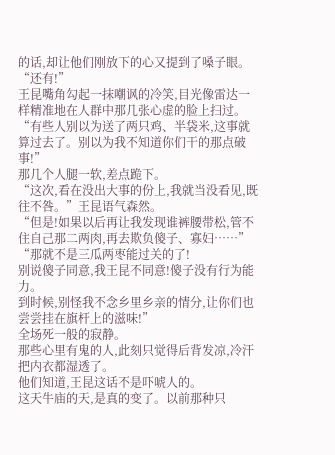的话,却让他们刚放下的心又提到了嗓子眼。
“还有!”
王昆嘴角勾起一抹嘲讽的冷笑,目光像雷达一样精准地在人群中那几张心虚的脸上扫过。
“有些人别以为送了两只鸡、半袋米,这事就算过去了。别以为我不知道你们干的那点破事!”
那几个人腿一软,差点跪下。
“这次,看在没出大事的份上,我就当没看见,既往不咎。”王昆语气森然。
“但是!如果以后再让我发现谁裤腰带松,管不住自己那二两肉,再去欺负傻子、寡妇……”
“那就不是三瓜两枣能过关的了!
别说傻子同意,我王昆不同意!傻子没有行为能力。
到时候,别怪我不念乡里乡亲的情分,让你们也尝尝挂在旗杆上的滋味!”
全场死一般的寂静。
那些心里有鬼的人,此刻只觉得后背发凉,冷汗把内衣都湿透了。
他们知道,王昆这话不是吓唬人的。
这天牛庙的天,是真的变了。以前那种只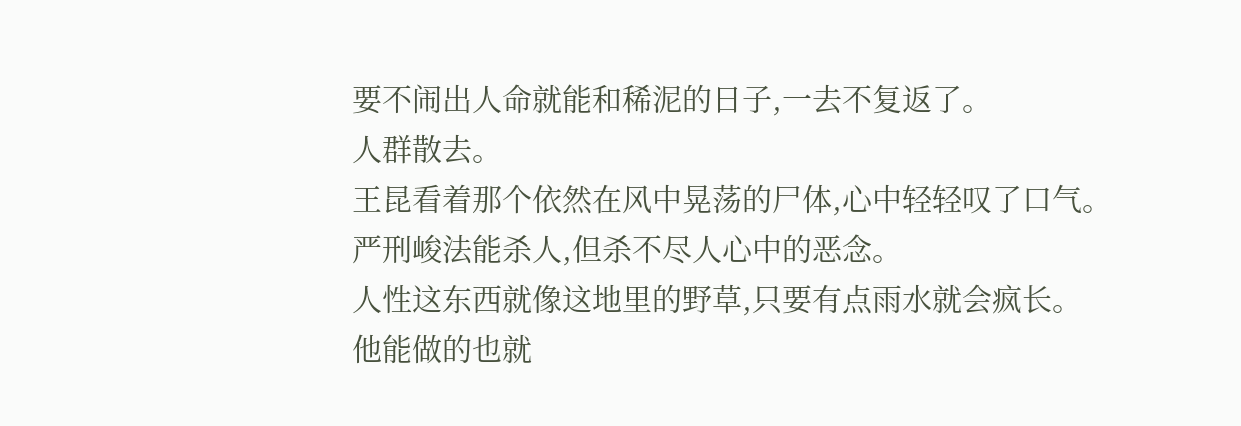要不闹出人命就能和稀泥的日子,一去不复返了。
人群散去。
王昆看着那个依然在风中晃荡的尸体,心中轻轻叹了口气。
严刑峻法能杀人,但杀不尽人心中的恶念。
人性这东西就像这地里的野草,只要有点雨水就会疯长。
他能做的也就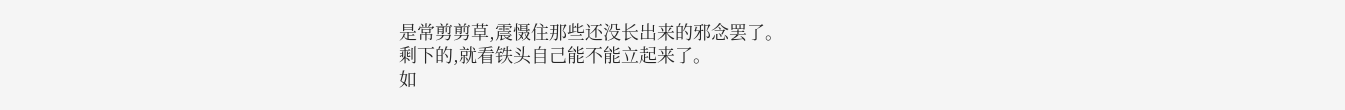是常剪剪草,震慑住那些还没长出来的邪念罢了。
剩下的,就看铁头自己能不能立起来了。
如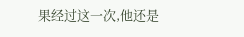果经过这一次,他还是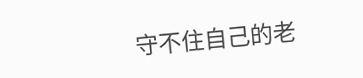守不住自己的老